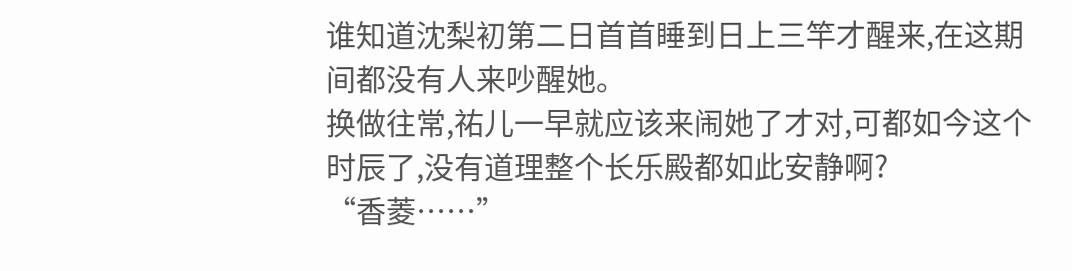谁知道沈梨初第二日首首睡到日上三竿才醒来,在这期间都没有人来吵醒她。
换做往常,祐儿一早就应该来闹她了才对,可都如今这个时辰了,没有道理整个长乐殿都如此安静啊?
“香菱……”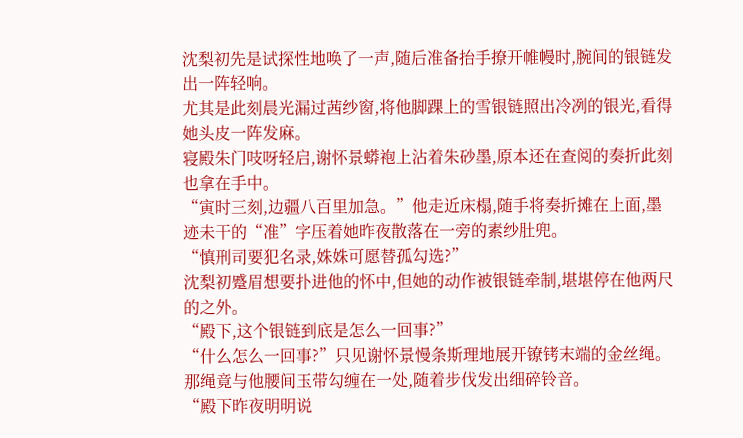沈梨初先是试探性地唤了一声,随后准备抬手撩开帷幔时,腕间的银链发出一阵轻响。
尤其是此刻晨光漏过茜纱窗,将他脚踝上的雪银链照出冷冽的银光,看得她头皮一阵发麻。
寝殿朱门吱呀轻启,谢怀景蟒袍上沾着朱砂墨,原本还在查阅的奏折此刻也拿在手中。
“寅时三刻,边疆八百里加急。”他走近床榻,随手将奏折摊在上面,墨迹未干的“准”字压着她昨夜散落在一旁的素纱肚兜。
“慎刑司要犯名录,姝姝可愿替孤勾选?”
沈梨初蹙眉想要扑进他的怀中,但她的动作被银链牵制,堪堪停在他两尺的之外。
“殿下,这个银链到底是怎么一回事?”
“什么怎么一回事?”只见谢怀景慢条斯理地展开镣铐末端的金丝绳。
那绳竟与他腰间玉带勾缠在一处,随着步伐发出细碎铃音。
“殿下昨夜明明说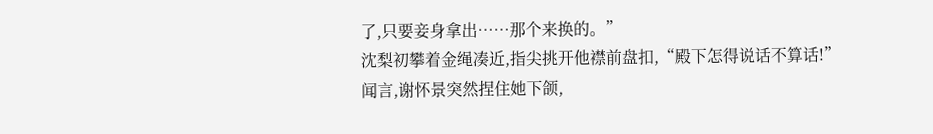了,只要妾身拿出……那个来换的。”
沈梨初攀着金绳凑近,指尖挑开他襟前盘扣,“殿下怎得说话不算话!”
闻言,谢怀景突然捏住她下颌,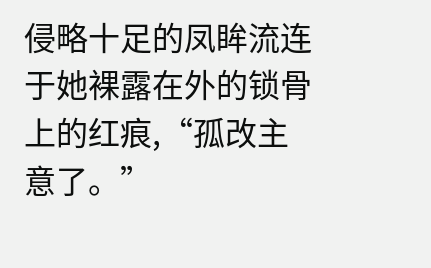侵略十足的凤眸流连于她裸露在外的锁骨上的红痕,“孤改主意了。”